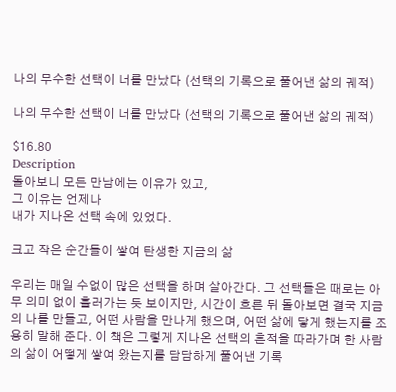나의 무수한 선택이 너를 만났다 (선택의 기록으로 풀어낸 삶의 궤적)

나의 무수한 선택이 너를 만났다 (선택의 기록으로 풀어낸 삶의 궤적)

$16.80
Description
돌아보니 모든 만남에는 이유가 있고,
그 이유는 언제나
내가 지나온 선택 속에 있었다.

크고 작은 순간들이 쌓여 탄생한 지금의 삶

우리는 매일 수없이 많은 선택을 하며 살아간다. 그 선택들은 때로는 아무 의미 없이 흘러가는 듯 보이지만, 시간이 흐른 뒤 돌아보면 결국 지금의 나를 만들고, 어떤 사람을 만나게 했으며, 어떤 삶에 닿게 했는지를 조용히 말해 준다. 이 책은 그렇게 지나온 선택의 흔적을 따라가며 한 사람의 삶이 어떻게 쌓여 왔는지를 담담하게 풀어낸 기록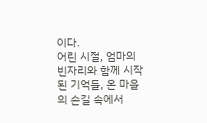이다.
어린 시절, 엄마의 빈자리와 함께 시작된 기억들, 온 마을의 손길 속에서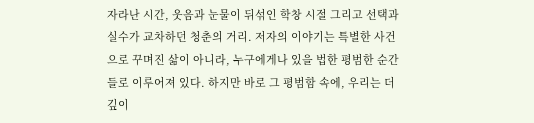자라난 시간, 웃음과 눈물이 뒤섞인 학창 시절 그리고 선택과 실수가 교차하던 청춘의 거리. 저자의 이야기는 특별한 사건으로 꾸며진 삶이 아니라, 누구에게나 있을 법한 평범한 순간들로 이루어져 있다. 하지만 바로 그 평범함 속에, 우리는 더 깊이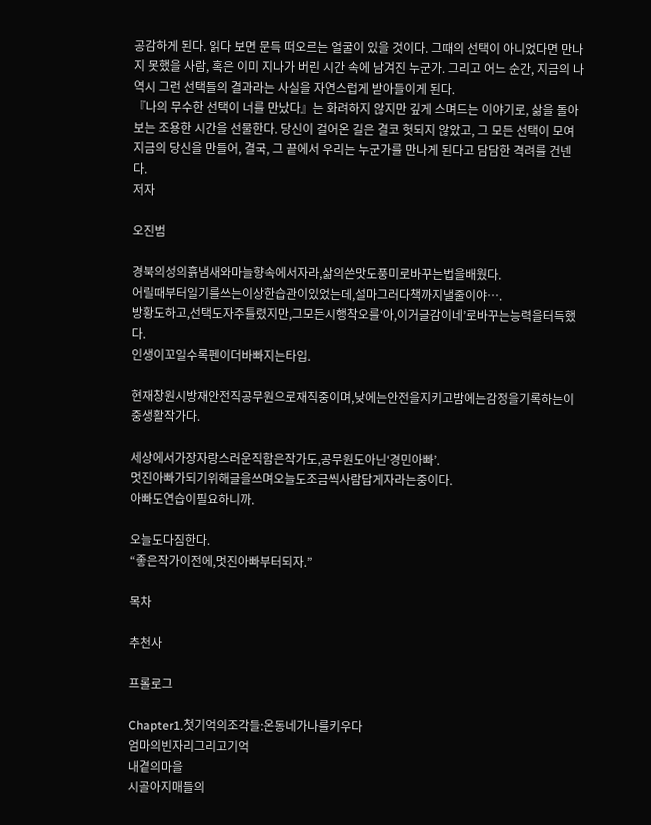공감하게 된다. 읽다 보면 문득 떠오르는 얼굴이 있을 것이다. 그때의 선택이 아니었다면 만나지 못했을 사람, 혹은 이미 지나가 버린 시간 속에 남겨진 누군가. 그리고 어느 순간, 지금의 나 역시 그런 선택들의 결과라는 사실을 자연스럽게 받아들이게 된다.
『나의 무수한 선택이 너를 만났다』는 화려하지 않지만 깊게 스며드는 이야기로, 삶을 돌아보는 조용한 시간을 선물한다. 당신이 걸어온 길은 결코 헛되지 않았고, 그 모든 선택이 모여 지금의 당신을 만들어, 결국, 그 끝에서 우리는 누군가를 만나게 된다고 담담한 격려를 건넨다.
저자

오진범

경북의성의흙냄새와마늘향속에서자라,삶의쓴맛도풍미로바꾸는법을배웠다.
어릴때부터일기를쓰는이상한습관이있었는데,설마그러다책까지낼줄이야….
방황도하고,선택도자주틀렸지만,그모든시행착오를‘아,이거글감이네’로바꾸는능력을터득했다.
인생이꼬일수록펜이더바빠지는타입.

현재창원시방재안전직공무원으로재직중이며,낮에는안전을지키고밤에는감정을기록하는이중생활작가다.

세상에서가장자랑스러운직함은작가도,공무원도아닌‘경민아빠’.
멋진아빠가되기위해글을쓰며오늘도조금씩사람답게자라는중이다.
아빠도연습이필요하니까.

오늘도다짐한다.
“좋은작가이전에,멋진아빠부터되자.”

목차

추천사

프롤로그

Chapter1.첫기억의조각들:온동네가나를키우다
엄마의빈자리그리고기억
내곁의마을
시골아지매들의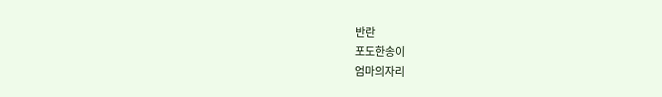반란
포도한송이
엄마의자리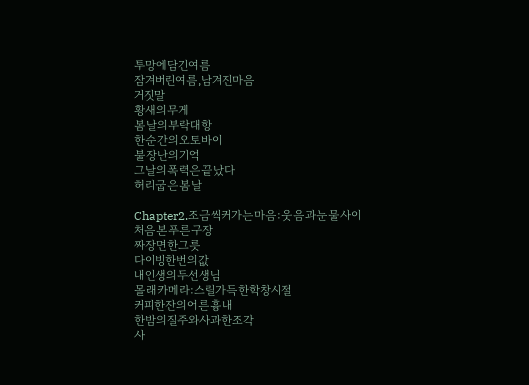투망에담긴여름
잠겨버린여름,남겨진마음
거짓말
황새의무게
봄날의부락대항
한순간의오토바이
불장난의기억
그날의폭력은끝났다
허리굽은봄날

Chapter2.조금씩커가는마음:웃음과눈물사이
처음본푸른구장
짜장면한그릇
다이빙한번의값
내인생의두선생님
몰래카메라:스릴가득한학창시절
커피한잔의어른흉내
한밤의질주와사과한조각
사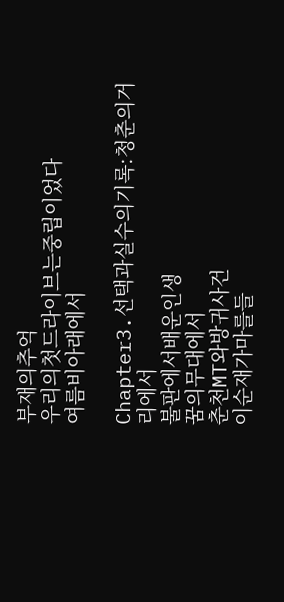부재의추억
우리의첫드라이브는중립이었다
여름비아래에서

Chapter3.선택과실수의기록:청춘의거리에서
불판에서배운인생
꿈의무대에서
춘천MT와방귀사건
이순재가마를들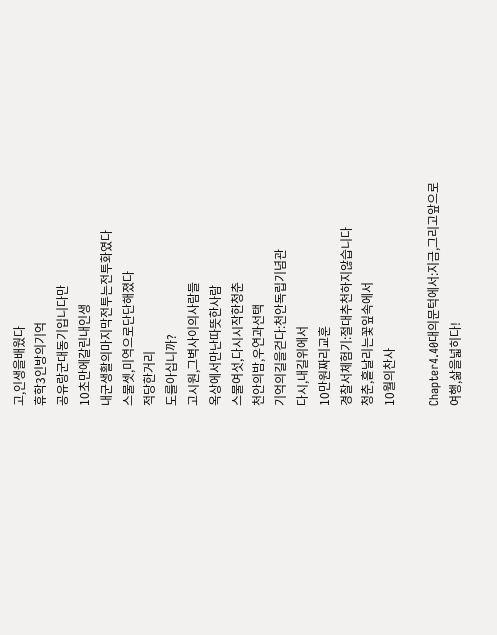고,인생을배웠다
휴학3인방의기억
공유랑군대동기입니다만
10초만에갈린내인생
내군생활의마지막전투는전투화였다
스물셋,미역으로단단해졌다
적당한거리
도를아십니까?
고시원,그벽사이의사람들
옥상에서만난따뜻한사람
스물여섯,다시시작한청춘
천안의밤,우연과선택
기억의길을걷다:천안독립기념관
다시,내길위에서
10만원짜리교훈
경찰서체험기:절대추천하지않습니다
청춘,흩날리는꽃잎속에서
10월의찬사

Chapter4.40대의문턱에서:지금,그리고앞으로
여행,삶을넓히다!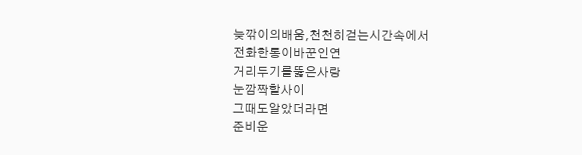늦깎이의배움,천천히걷는시간속에서
전화한통이바꾼인연
거리두기를뚫은사랑
눈깜짝할사이
그때도알았더라면
준비운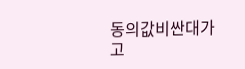동의값비싼대가
고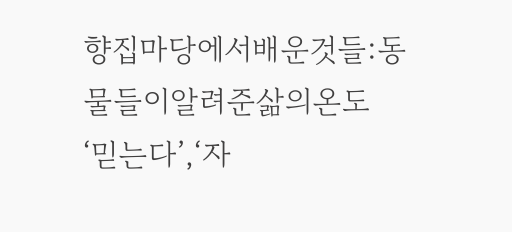향집마당에서배운것들:동물들이알려준삶의온도
‘믿는다’,‘자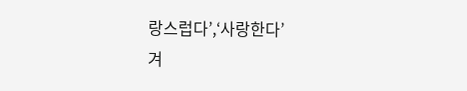랑스럽다’,‘사랑한다’
겨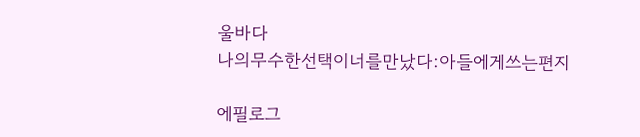울바다
나의무수한선택이너를만났다:아들에게쓰는편지

에필로그